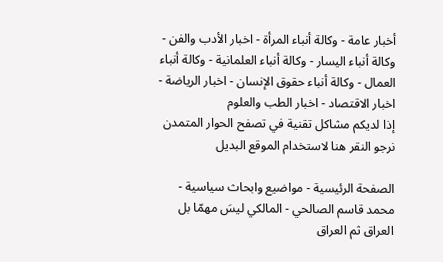أخبار عامة - وكالة أنباء المرأة - اخبار الأدب والفن - وكالة أنباء اليسار - وكالة أنباء العلمانية - وكالة أنباء العمال - وكالة أنباء حقوق الإنسان - اخبار الرياضة - اخبار الاقتصاد - اخبار الطب والعلوم
إذا لديكم مشاكل تقنية في تصفح الحوار المتمدن نرجو النقر هنا لاستخدام الموقع البديل

الصفحة الرئيسية - مواضيع وابحاث سياسية - محمد قاسم الصالحي - المالكي ليسَ مهمّا بل العراق ثم العراق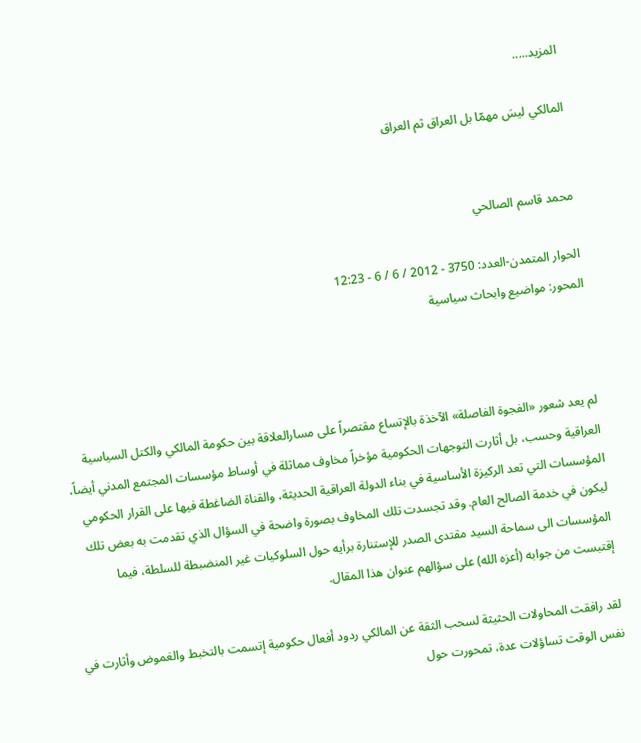المزيد.....

المالكي ليسَ مهمّا بل العراق ثم العراق


محمد قاسم الصالحي

الحوار المتمدن-العدد: 3750 - 2012 / 6 / 6 - 12:23
المحور: مواضيع وابحاث سياسية



لم يعد شعور «الفجوة الفاصلة» الآخذة بالإتساع مقتصراً على مسارالعلاقة بين حكومة المالكي والكتل السياسية العراقية وحسب، بل أثارت التوجهات الحكومية مؤخراً مخاوف مماثلة في أوساط مؤسسات المجتمع المدني أيضاً، المؤسسات التي تعد الركيزة الأساسية في بناء الدولة العراقية الحديثة، والقناة الضاغطة فيها على القرار الحكومي ليكون في خدمة الصالح العام. وقد تجسدت تلك المخاوف بصورة واضحة في السؤال الذي تقدمت به بعض تلك المؤسسات الى سماحة السيد مقتدى الصدر للإستنارة برأيه حول السلوكيات غير المنضبطة للسلطة، فيما إقتبست من جوابه (أعزه الله) على سؤالهم عنوان هذا المقال.

لقد رافقت المحاولات الحثيثة لسحب الثقة عن المالكي ردود أفعال حكومية إتسمت بالتخبط والغموض وأثارت في نفس الوقت تساؤلات عدة، تمحورت حول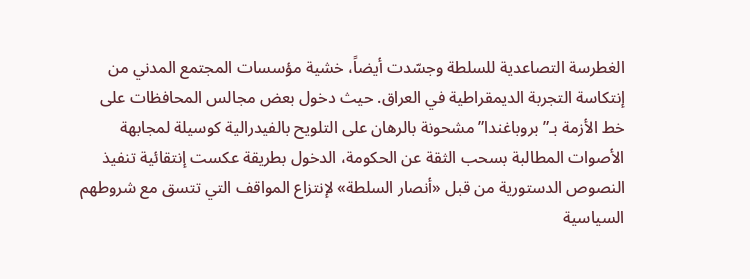الغطرسة التصاعدية للسلطة وجسّدت أيضاً، خشية مؤسسات المجتمع المدني من إنتكاسة التجربة الديمقراطية في العراق. حيث دخول بعض مجالس المحافظات على خط الأزمة بـ”بروباغندا” مشحونة بالرهان على التلويح بالفيدرالية كوسيلة لمجابهة الأصوات المطالبة بسحب الثقة عن الحكومة، الدخول بطريقة عكست إنتقائية تنفيذ النصوص الدستورية من قبل «أنصار السلطة» لإنتزاع المواقف التي تتسق مع شروطهم السياسية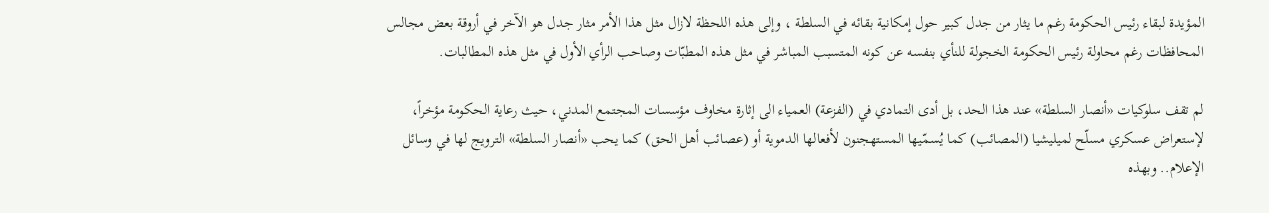المؤيدة لبقاء رئيس الحكومة رغم ما يثار من جدل كبير حول إمكانية بقائه في السلطة ، وإلى هذه اللحظة لازال مثل هذا الأمر مثار جدل هو الآخر في أروقة بعض مجالس المحافظات رغم محاولة رئيس الحكومة الخجولة للنأي بنفسه عن كونه المتسبب المباشر في مثل هذه المطبّات وصاحب الرأي الأول في مثل هذه المطالبات.

لم تقف سلوكيات «أنصار السلطة» عند هذا الحد، بل أدى التمادي في (الفزعة) العمياء الى إثارة مخاوف مؤسسات المجتمع المدني، حيث رعاية الحكومة مؤخراً، لإستعراض عسكري مسلّح لميليشيا (المصائب) كما يُسمّيها المستهجنون لأفعالها الدموية أو (عصائب أهل الحق) كما يحب «أنصار السلطة» الترويج لها في وسائل الإعلام.. وبهذه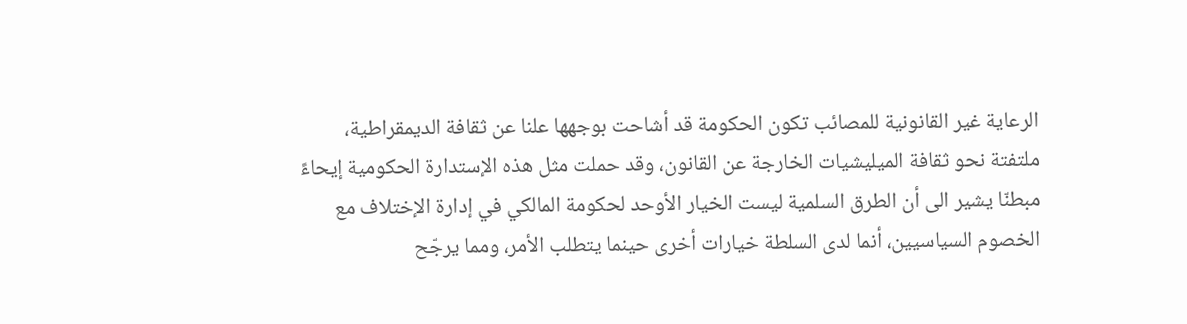الرعاية غير القانونية للمصائب تكون الحكومة قد أشاحت بوجهها علنا عن ثقافة الديمقراطية، ملتفتة نحو ثقافة الميليشيات الخارجة عن القانون، وقد حملت مثل هذه الإستدارة الحكومية إيحاءً مبطنّا يشير الى أن الطرق السلمية ليست الخيار الأوحد لحكومة المالكي في إدارة الإختلاف مع الخصوم السياسيين، أنما لدى السلطة خيارات أخرى حينما يتطلب الأمر، ومما يرجّح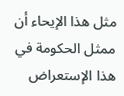مثل هذا الإيحاء أن ممثل الحكومة في هذا الإستعراض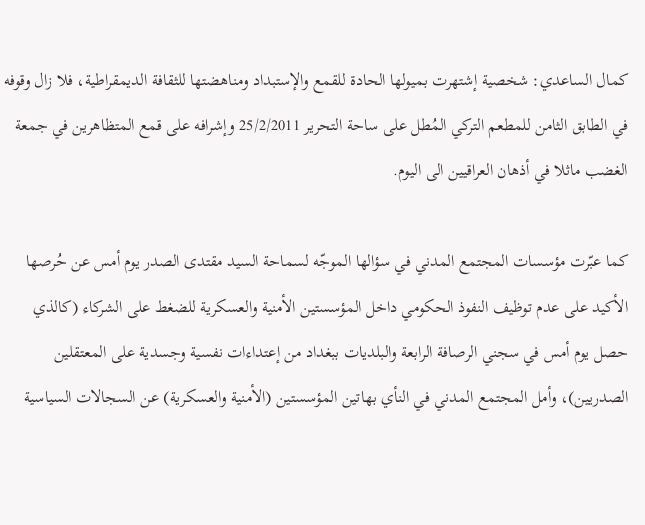كمال الساعدي: شخصية إشتهرت بميولها الحادة للقمع والإستبداد ومناهضتها للثقافة الديمقراطية، فلا زال وقوفه في الطابق الثامن للمطعم التركي المُطل على ساحة التحرير 25/2/2011 وإشرافه على قمع المتظاهرين في جمعة الغضب ماثلا في أذهان العراقيين الى اليوم.

كما عبّرت مؤسسات المجتمع المدني في سؤالها الموجّه لسماحة السيد مقتدى الصدر يوم أمس عن حُرصها الأكيد على عدم توظيف النفوذ الحكومي داخل المؤسستين الأمنية والعسكرية للضغط على الشركاء (كالذي حصل يوم أمس في سجني الرصافة الرابعة والبلديات ببغداد من إعتداءات نفسية وجسدية على المعتقلين الصدريين)، وأمل المجتمع المدني في النأي بهاتين المؤسستين (الأمنية والعسكرية) عن السجالات السياسية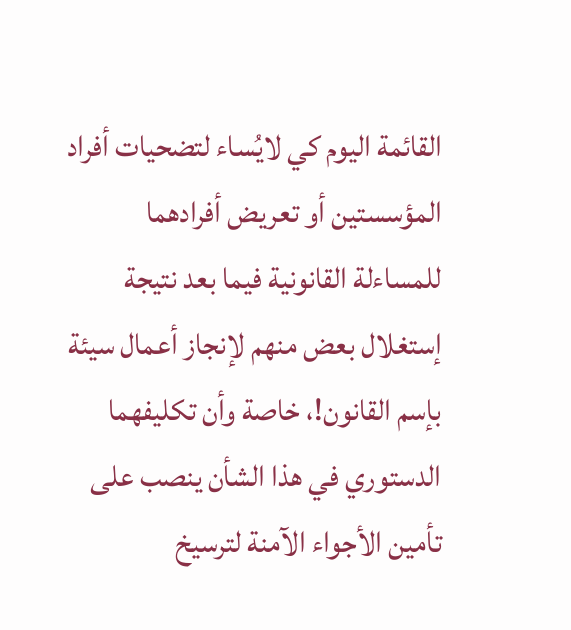القائمة اليوم كي لايُساء لتضحيات أفراد المؤسستين أو تعريض أفرادهما للمساءلة القانونية فيما بعد نتيجة إستغلال بعض منهم لإنجاز أعمال سيئة بإسم القانون!، خاصة وأن تكليفهما الدستوري في هذا الشأن ينصب على تأمين الأجواء الآمنة لترسيخ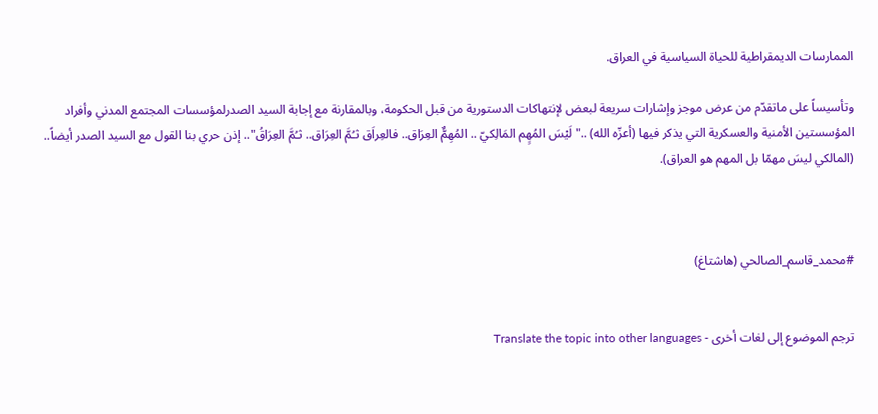الممارسات الديمقراطية للحياة السياسية في العراق.

وتأسيساً على ماتقدّم من عرض موجز وإشارات سريعة لبعض لإنتهاكات الدستورية من قبل الحكومة، وبالمقارنة مع إجابة السيد الصدرلمؤسسات المجتمع المدني وأفراد المؤسستين الأمنية والعسكرية التي يذكر فيها (أعزّه الله) .." لَيْسَ المُهٍم المَالِكيّ .. المُهِمٌّ العِرَاق.. فالعِراَق ثـُمَّ العِرَاق.. ثـُمَّ العِرَاقُ".. إذن حري بنا القول مع السيد الصدر أيضاً.. (المالكي ليسَ مهمّا بل المهم هو العراق).



#محمد_قاسم_الصالحي (هاشتاغ)


ترجم الموضوع إلى لغات أخرى - Translate the topic into other languages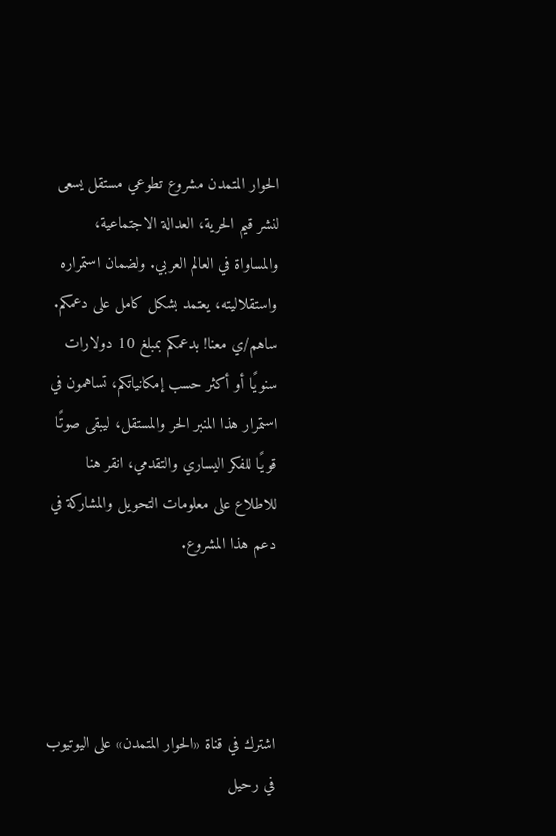الحوار المتمدن مشروع تطوعي مستقل يسعى لنشر قيم الحرية، العدالة الاجتماعية، والمساواة في العالم العربي. ولضمان استمراره واستقلاليته، يعتمد بشكل كامل على دعمكم. ساهم/ي معنا! بدعمكم بمبلغ 10 دولارات سنويًا أو أكثر حسب إمكانياتكم، تساهمون في استمرار هذا المنبر الحر والمستقل، ليبقى صوتًا قويًا للفكر اليساري والتقدمي، انقر هنا للاطلاع على معلومات التحويل والمشاركة في دعم هذا المشروع.




اشترك في قناة «الحوار المتمدن» على اليوتيوب
في رحيل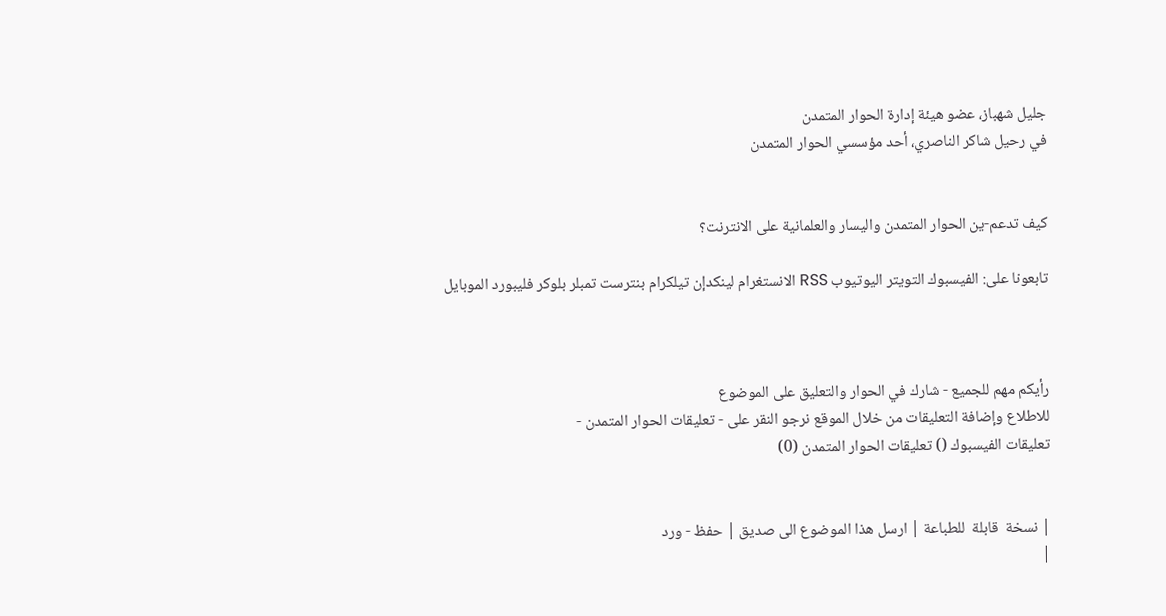جليل شهباز، عضو هيئة إدارة الحوار المتمدن
في رحيل شاكر الناصري، أحد مؤسسي الحوار المتمدن


كيف تدعم-ين الحوار المتمدن واليسار والعلمانية على الانترنت؟

تابعونا على: الفيسبوك التويتر اليوتيوب RSS الانستغرام لينكدإن تيلكرام بنترست تمبلر بلوكر فليبورد الموبايل



رأيكم مهم للجميع - شارك في الحوار والتعليق على الموضوع
للاطلاع وإضافة التعليقات من خلال الموقع نرجو النقر على - تعليقات الحوار المتمدن -
تعليقات الفيسبوك () تعليقات الحوار المتمدن (0)


| نسخة  قابلة  للطباعة | ارسل هذا الموضوع الى صديق | حفظ - ورد
|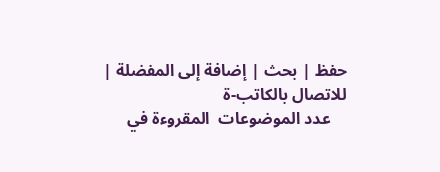حفظ | بحث | إضافة إلى المفضلة | للاتصال بالكاتب-ة
    عدد الموضوعات  المقروءة في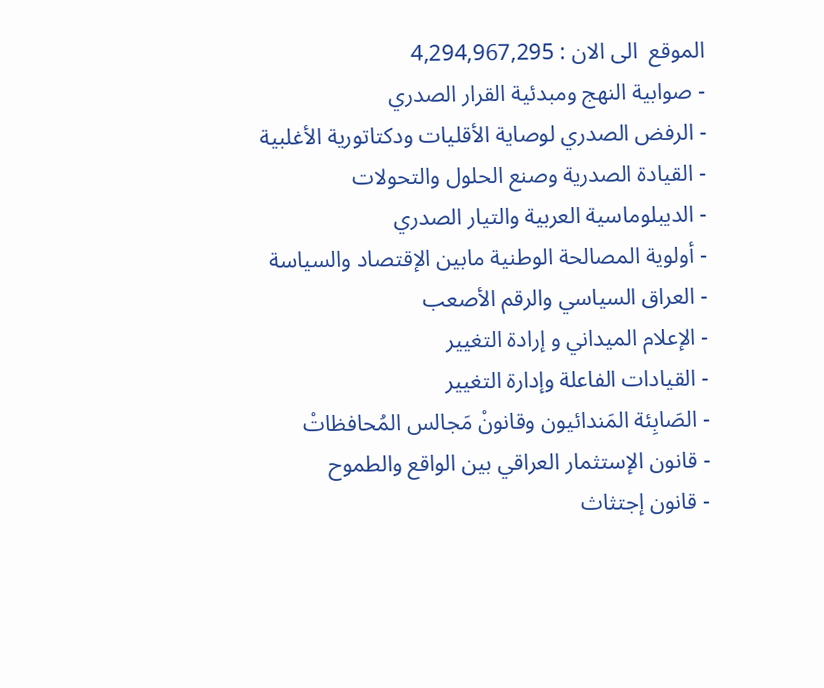الموقع  الى الان : 4,294,967,295
- صوابية النهج ومبدئية القرار الصدري
- الرفض الصدري لوصاية الأقليات ودكتاتورية الأغلبية
- القيادة الصدرية وصنع الحلول والتحولات
- الديبلوماسية العربية والتيار الصدري
- أولوية المصالحة الوطنية مابين الإقتصاد والسياسة
- العراق السياسي والرقم الأصعب
- الإعلام الميداني و إرادة التغيير
- القيادات الفاعلة وإدارة التغيير
- الصَابِئة المَندائيون وقانونْ مَجالس المُحافظاتْ
- قانون الإستثمار العراقي بين الواقع والطموح
- قانون إجتثاث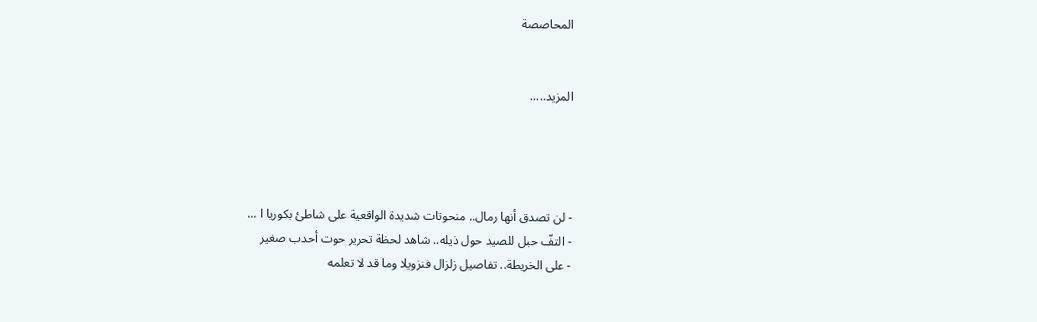المحاصصة


المزيد.....




- لن تصدق أنها رمال.. منحوتات شديدة الواقعية على شاطئ بكوريا ا ...
- التفّ حبل للصيد حول ذيله.. شاهد لحظة تحرير حوت أحدب صغير
- على الخريطة.. تفاصيل زلزال فنزويلا وما قد لا تعلمه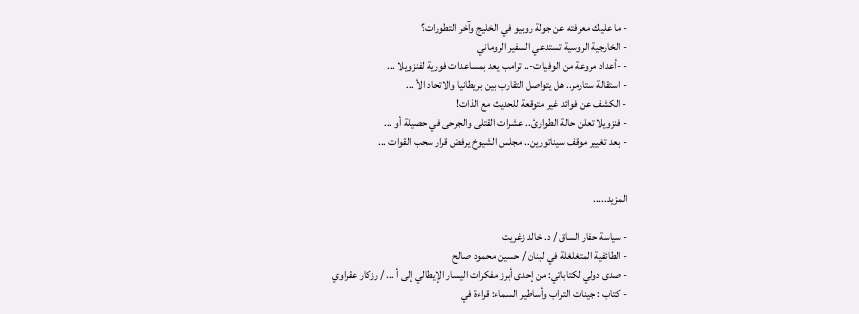- ما عليك معرفته عن جولة روبيو في الخليج وآخر التطورات؟
- الخارجية الروسية تستدعي السفير الروماني
- -أعداد مروعة من الوفيات-.. ترامب يعد بمساعدات فورية لفنزويلا ...
- استقالة ستارمر.. هل يتواصل التقارب بين بريطانيا والاتحاد الأ ...
- الكشف عن فوائد غير متوقعة للحديث مع الذات!
- فنزويلا تعلن حالة الطوارئ.. عشرات القتلى والجرحى في حصيلة أو ...
- بعد تغيير موقف سيناتورين.. مجلس الشيوخ يرفض قرار سحب القوات ...


المزيد.....

- سياسة حفار الساق / د. خالد زغريت
- الطائفية المتغلغلة في لبنان / حسين محمود صالح
- صدى دولي لكتاباتي: من إحدى أبرز مفكرات اليسار الإيطالي إلى أ ... / رزكار عقراوي
- كتاب : جينات التراب وأساطير السماء: قراءة في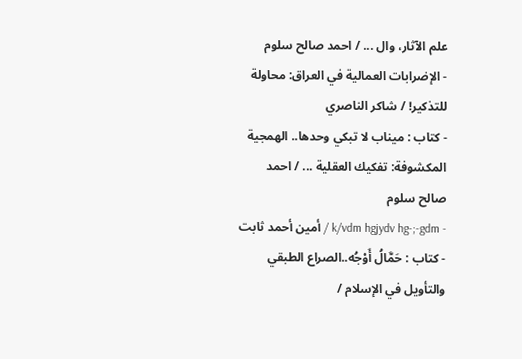علم الآثار، وال ... / احمد صالح سلوم
- الإضرابات العمالية في العراق: محاولة للتذكير! / شاكر الناصري
- كتاب : ميناب لا تبكي وحدها.. الهمجية المكشوفة: تفكيك العقلية ... / احمد صالح سلوم
- k/vdm hgjydv hg-;-gdm / أمين أحمد ثابت
- كتاب : حَمَّالُ أَوْجُه..الصراع الطبقي والتأويل في الإسلام /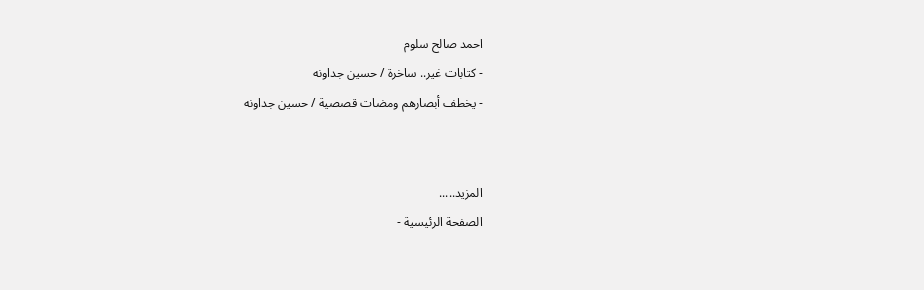احمد صالح سلوم
- كتابات غير.. ساخرة / حسين جداونه
- يخطف أبصارهم ومضات قصصية / حسين جداونه


المزيد.....
الصفحة الرئيسية -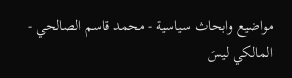مواضيع وابحاث سياسية - محمد قاسم الصالحي - المالكي ليسَ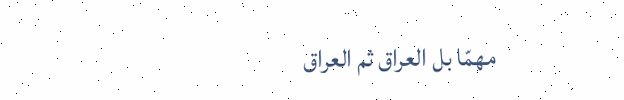مهمّا بل العراق ثم العراق